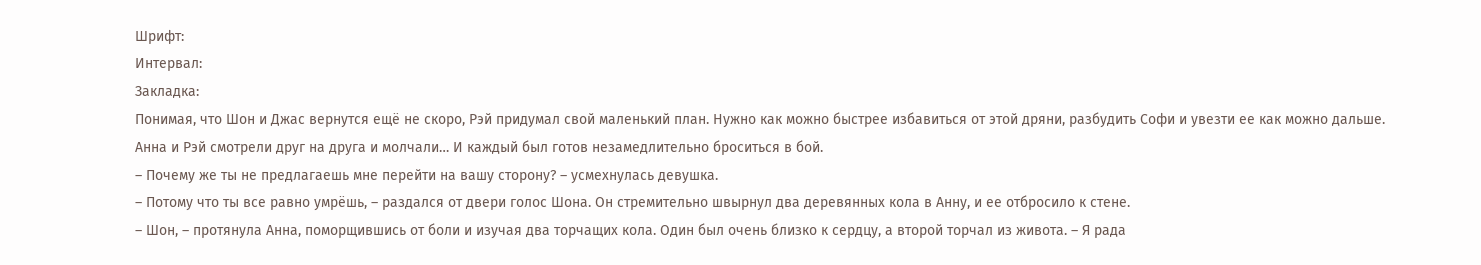Шрифт:
Интервал:
Закладка:
Понимая, что Шон и Джас вернутся ещё не скоро, Рэй придумал свой маленький план. Нужно как можно быстрее избавиться от этой дряни, разбудить Софи и увезти ее как можно дальше.
Анна и Рэй смотрели друг на друга и молчали… И каждый был готов незамедлительно броситься в бой.
– Почему же ты не предлагаешь мне перейти на вашу сторону? – усмехнулась девушка.
– Потому что ты все равно умрёшь, – раздался от двери голос Шона. Он стремительно швырнул два деревянных кола в Анну, и ее отбросило к стене.
– Шон, – протянула Анна, поморщившись от боли и изучая два торчащих кола. Один был очень близко к сердцу, а второй торчал из живота. – Я рада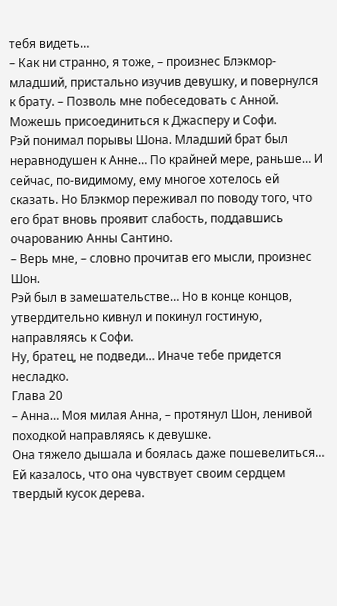тебя видеть…
– Как ни странно, я тоже, – произнес Блэкмор-младший, пристально изучив девушку, и повернулся к брату. – Позволь мне побеседовать с Анной. Можешь присоединиться к Джасперу и Софи.
Рэй понимал порывы Шона. Младший брат был неравнодушен к Анне… По крайней мере, раньше… И сейчас, по-видимому, ему многое хотелось ей сказать. Но Блэкмор переживал по поводу того, что его брат вновь проявит слабость, поддавшись очарованию Анны Сантино.
– Верь мне, – словно прочитав его мысли, произнес Шон.
Рэй был в замешательстве… Но в конце концов, утвердительно кивнул и покинул гостиную, направляясь к Софи.
Ну, братец, не подведи… Иначе тебе придется несладко.
Глава 20
– Анна… Моя милая Анна, – протянул Шон, ленивой походкой направляясь к девушке.
Она тяжело дышала и боялась даже пошевелиться… Ей казалось, что она чувствует своим сердцем твердый кусок дерева.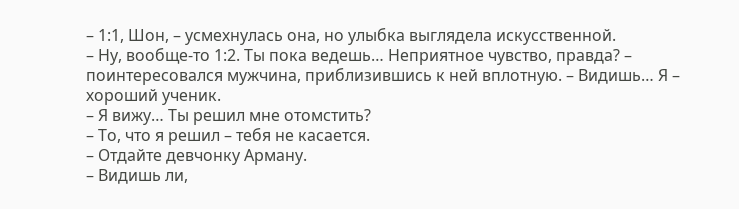– 1:1, Шон, – усмехнулась она, но улыбка выглядела искусственной.
– Ну, вообще-то 1:2. Ты пока ведешь… Неприятное чувство, правда? – поинтересовался мужчина, приблизившись к ней вплотную. – Видишь… Я – хороший ученик.
– Я вижу… Ты решил мне отомстить?
– То, что я решил – тебя не касается.
– Отдайте девчонку Арману.
– Видишь ли,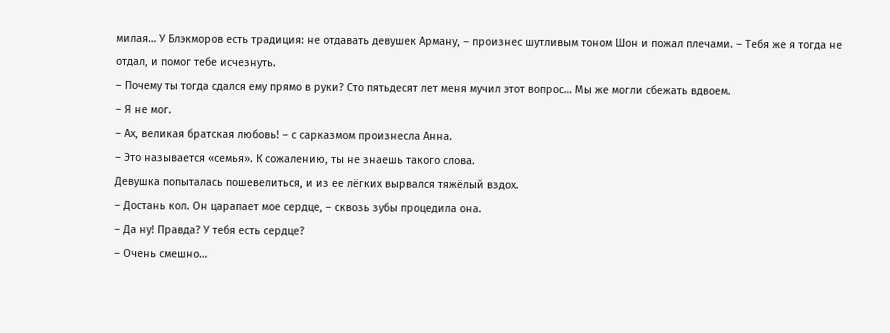милая… У Блэкморов есть традиция: не отдавать девушек Арману, – произнес шутливым тоном Шон и пожал плечами. – Тебя же я тогда не отдал, и помог тебе исчезнуть.
– Почему ты тогда сдался ему прямо в руки? Сто пятьдесят лет меня мучил этот вопрос… Мы же могли сбежать вдвоем.
– Я не мог.
– Ах, великая братская любовь! – с сарказмом произнесла Анна.
– Это называется «семья». К сожалению, ты не знаешь такого слова.
Девушка попыталась пошевелиться, и из ее лёгких вырвался тяжёлый вздох.
– Достань кол. Он царапает мое сердце, – сквозь зубы процедила она.
– Да ну! Правда? У тебя есть сердце?
– Очень смешно…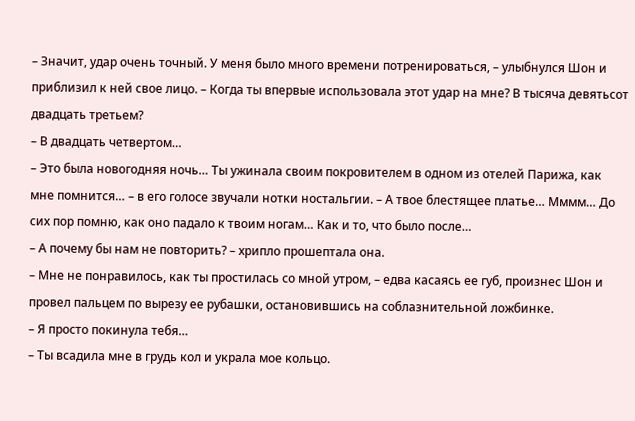– Значит, удар очень точный. У меня было много времени потренироваться, – улыбнулся Шон и приблизил к ней свое лицо. – Когда ты впервые использовала этот удар на мне? В тысяча девятьсот двадцать третьем?
– В двадцать четвертом…
– Это была новогодняя ночь… Ты ужинала своим покровителем в одном из отелей Парижа, как мне помнится… – в его голосе звучали нотки ностальгии. – А твое блестящее платье… Мммм… До сих пор помню, как оно падало к твоим ногам… Как и то, что было после…
– А почему бы нам не повторить? – хрипло прошептала она.
– Мне не понравилось, как ты простилась со мной утром, – едва касаясь ее губ, произнес Шон и провел пальцем по вырезу ее рубашки, остановившись на соблазнительной ложбинке.
– Я просто покинула тебя…
– Ты всадила мне в грудь кол и украла мое кольцо.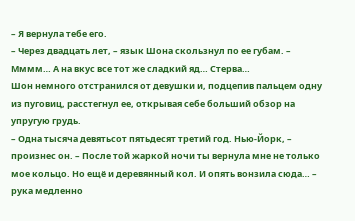– Я вернула тебе его.
– Через двадцать лет, – язык Шона скользнул по ее губам. – Мммм… А на вкус все тот же сладкий яд… Стерва…
Шон немного отстранился от девушки и, подцепив пальцем одну из пуговиц, расстегнул ее, открывая себе больший обзор на упругую грудь.
– Одна тысяча девятьсот пятьдесят третий год. Нью-Йорк, – произнес он. – После той жаркой ночи ты вернула мне не только мое кольцо. Но ещё и деревянный кол. И опять вонзила сюда… – рука медленно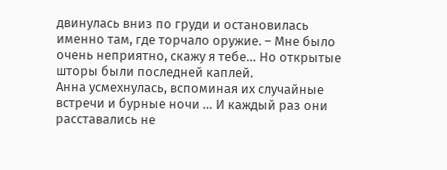двинулась вниз по груди и остановилась именно там, где торчало оружие. – Мне было очень неприятно, скажу я тебе… Но открытые шторы были последней каплей.
Анна усмехнулась, вспоминая их случайные встречи и бурные ночи … И каждый раз они расставались не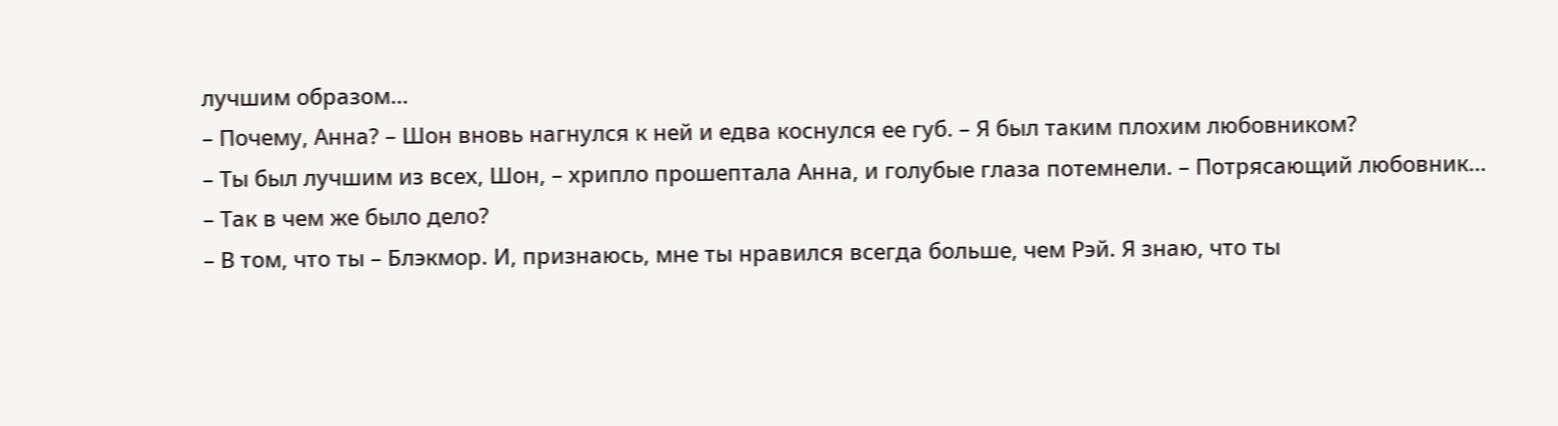лучшим образом…
– Почему, Анна? – Шон вновь нагнулся к ней и едва коснулся ее губ. – Я был таким плохим любовником?
– Ты был лучшим из всех, Шон, – хрипло прошептала Анна, и голубые глаза потемнели. – Потрясающий любовник…
– Так в чем же было дело?
– В том, что ты – Блэкмор. И, признаюсь, мне ты нравился всегда больше, чем Рэй. Я знаю, что ты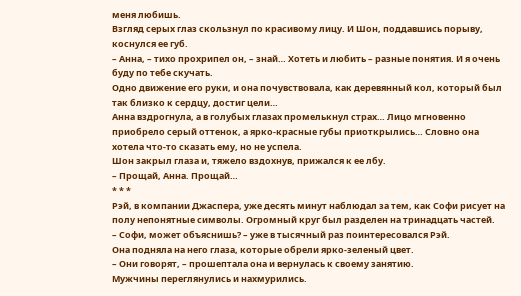меня любишь.
Взгляд серых глаз скользнул по красивому лицу. И Шон, поддавшись порыву, коснулся ее губ.
– Анна, – тихо прохрипел он, – знай… Хотеть и любить – разные понятия. И я очень буду по тебе скучать.
Одно движение его руки, и она почувствовала, как деревянный кол, который был так близко к сердцу, достиг цели…
Анна вздрогнула, а в голубых глазах промелькнул страх… Лицо мгновенно приобрело серый оттенок, а ярко-красные губы приоткрылись… Словно она хотела что-то сказать ему, но не успела.
Шон закрыл глаза и, тяжело вздохнув, прижался к ее лбу.
– Прощай, Анна. Прощай…
* * *
Рэй, в компании Джаспера, уже десять минут наблюдал за тем, как Софи рисует на полу непонятные символы. Огромный круг был разделен на тринадцать частей.
– Софи, может объяснишь? – уже в тысячный раз поинтересовался Рэй.
Она подняла на него глаза, которые обрели ярко-зеленый цвет.
– Они говорят, – прошептала она и вернулась к своему занятию.
Мужчины переглянулись и нахмурились.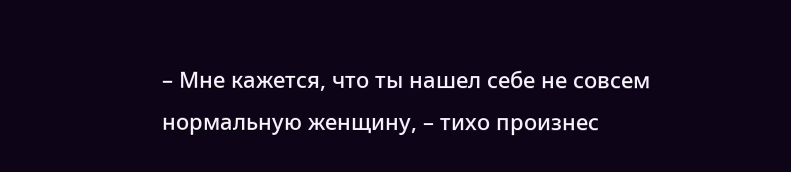– Мне кажется, что ты нашел себе не совсем нормальную женщину, – тихо произнес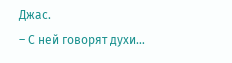Джас.
– С ней говорят духи…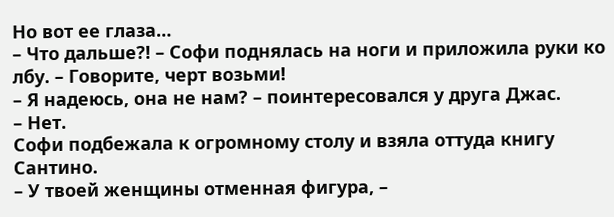Но вот ее глаза…
– Что дальше?! – Софи поднялась на ноги и приложила руки ко лбу. – Говорите, черт возьми!
– Я надеюсь, она не нам? – поинтересовался у друга Джас.
– Нет.
Софи подбежала к огромному столу и взяла оттуда книгу Сантино.
– У твоей женщины отменная фигура, –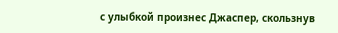с улыбкой произнес Джаспер, скользнув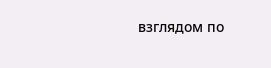взглядом по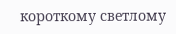короткому светлому